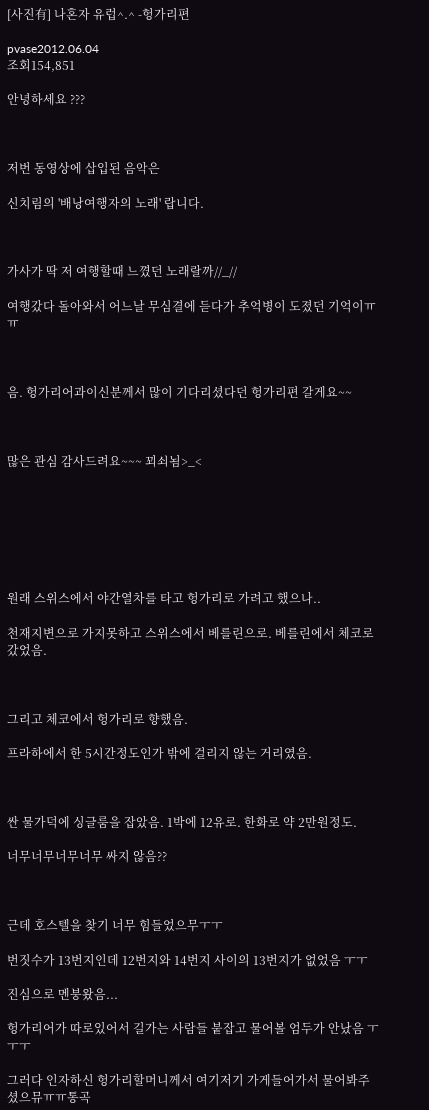[사진有] 나혼자 유럽^.^ -헝가리편

pvase2012.06.04
조회154,851

안녕하세요 ???



저번 동영상에 삽입된 음악은

신치림의 '배낭여행자의 노래' 랍니다.



가사가 딱 저 여행할때 느꼈던 노래랄까//_//

여행갔다 돌아와서 어느날 무심결에 듣다가 추억병이 도졌던 기억이ㅠㅠ



음. 헝가리어과이신분께서 많이 기다리셨다던 헝가리편 갈게요~~



많은 관심 감사드려요~~~ 꾀쇠뇜>_<







원래 스위스에서 야간열차를 타고 헝가리로 가려고 했으나..

천재지변으로 가지못하고 스위스에서 베를린으로. 베를린에서 체코로 갔었음.



그리고 체코에서 헝가리로 향했음.

프라하에서 한 5시간정도인가 밖에 걸리지 않는 거리였음.



싼 물가덕에 싱글룸을 잡았음. 1박에 12유로. 한화로 약 2만원정도.

너무너무너무너무 싸지 않음??



근데 호스텔을 찾기 너무 힘들었으무ㅜㅜ

번짓수가 13번지인데 12번지와 14번지 사이의 13번지가 없었음 ㅜㅜ

진심으로 멘붕왔음...

헝가리어가 따로있어서 길가는 사람들 붙잡고 물어볼 엄두가 안났음 ㅜㅜㅜ

그러다 인자하신 헝가리할머니께서 여기저기 가게들어가서 물어봐주셨으뮤ㅠㅠ통곡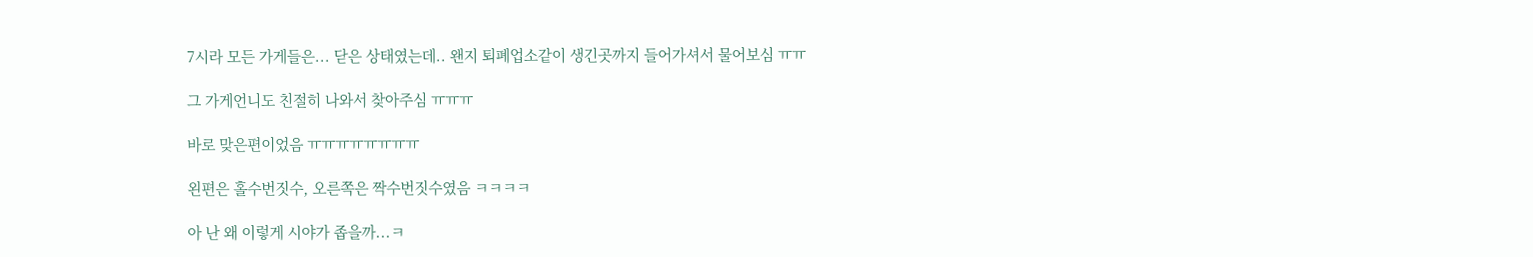7시라 모든 가게들은... 닫은 상태였는데.. 왠지 퇴폐업소같이 생긴곳까지 들어가셔서 물어보심 ㅠㅠ

그 가게언니도 친절히 나와서 찾아주심 ㅠㅠㅠ

바로 맞은편이었음 ㅠㅠㅠㅠㅠㅠㅠㅠ

왼편은 홀수번짓수, 오른쪽은 짝수번짓수였음 ㅋㅋㅋㅋ

아 난 왜 이렇게 시야가 좁을까...ㅋ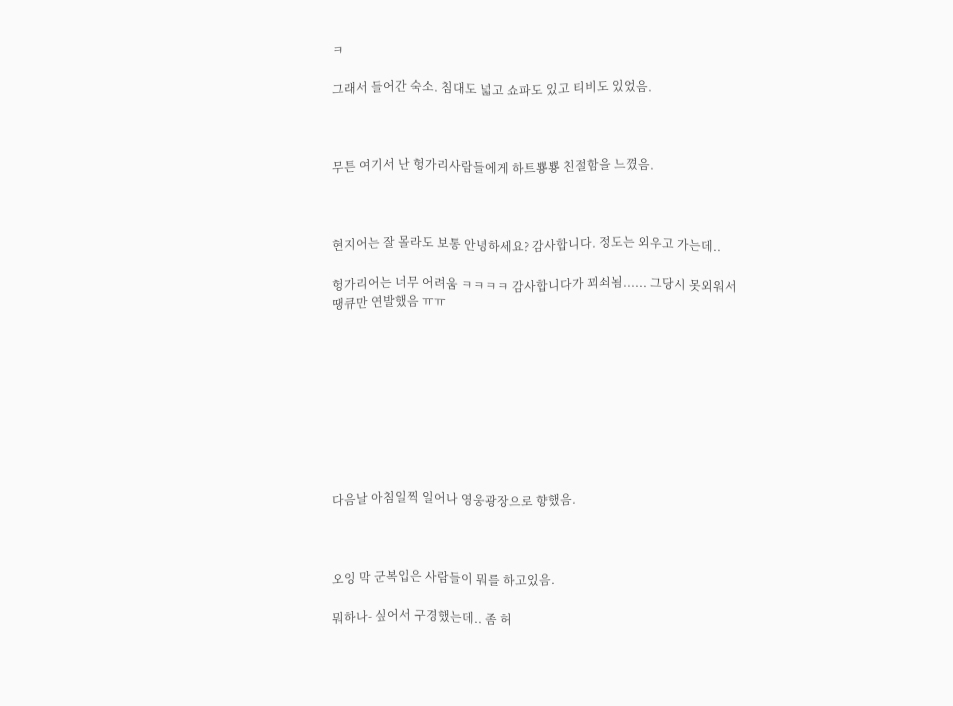ㅋ

그래서 들어간 숙소. 침대도 넓고 쇼파도 있고 티비도 있었음.



무튼 여기서 난 헝가리사람들에게 하트뿅뿅 친절함을 느꼈음.



현지어는 잘 몰라도 보통 안녕하세요? 감사합니다. 정도는 외우고 가는데..

헝가리어는 너무 어려움 ㅋㅋㅋㅋ 감사합니다가 꾀쇠뇜...... 그당시 못외워서 땡큐만 연발했음 ㅠㅠ









다음날 아침일찍 일어나 영웅광장으로 향했음.



오잉 막 군복입은 사람들이 뭐를 하고있음.

뭐하나- 싶어서 구경했는데.. 좀 허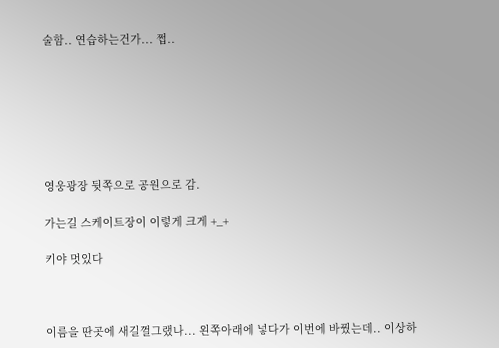술함.. 연습하는건가... 쩝..







영웅광장 뒷쪽으로 공원으로 감.

가는길 스케이트장이 이렇게 크게 +_+

키야 멋있다



이름을 딴곳에 새길껄그랬나... 왼쪽아래에 넣다가 이번에 바꿨는데.. 이상하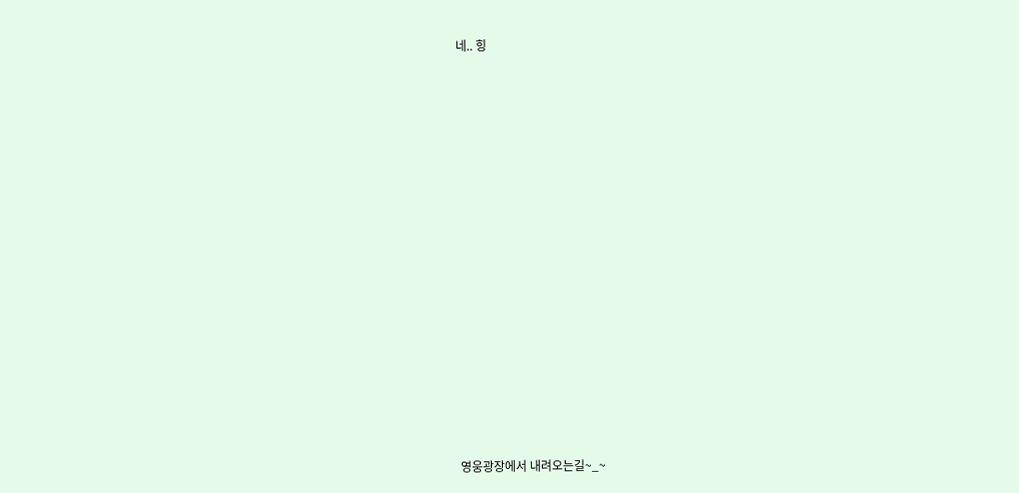네.. 힝

















영웅광장에서 내려오는길~_~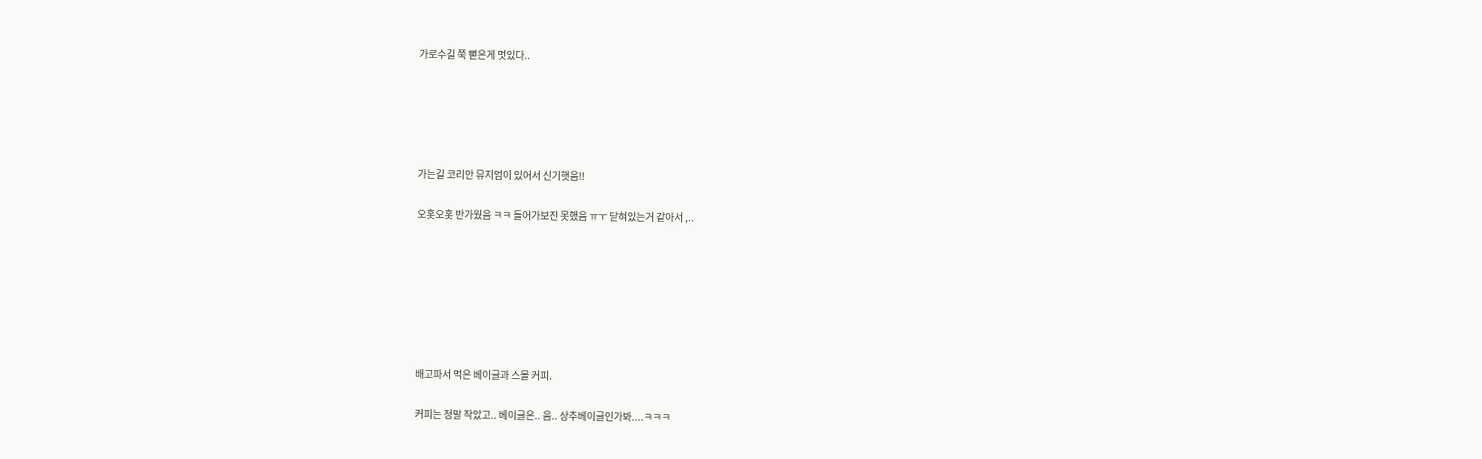가로수길 쭉 뻗은게 멋있다..





가는길 코리안 뮤지엄이 있어서 신기햇음!!

오홋오홋 반가웠음 ㅋㅋ 들어가보진 못했음 ㅠㅜ 닫혀있는거 같아서 ,..







배고파서 먹은 베이글과 스몰 커피.

커피는 정말 작았고.. 베이글은.. 음.. 상추베이글인가봐....ㅋㅋㅋ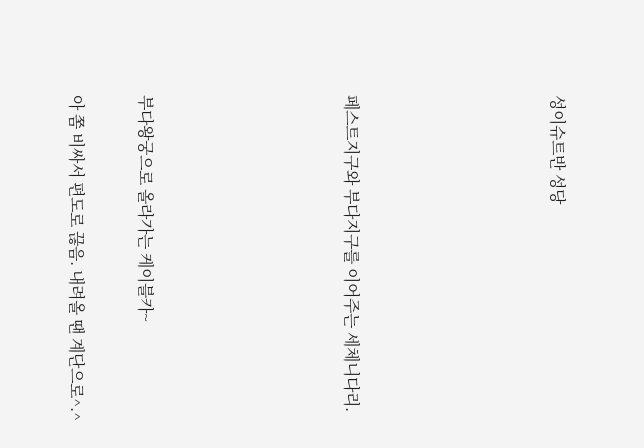성이슈트반 성당





페스트지구와 부다지구를 이어주는 세체니다리.





부다왕궁으로 올라가는 케이블카~

아 쫌 비싸서 편도로 끊음. 내려올 땐 계단으로^.^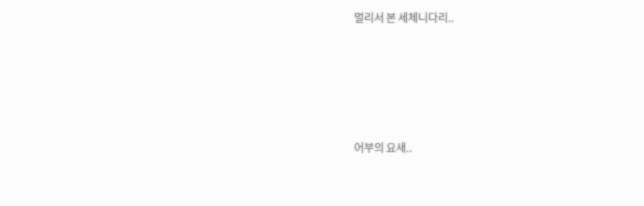멀리서 본 세체니다리..





어부의 요새..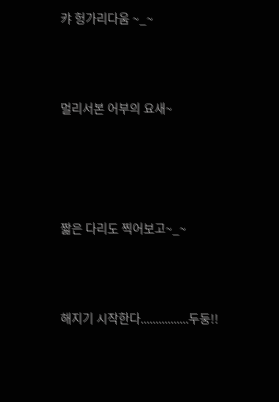캬 헝가리다움 ~_~





멀리서본 어부의 요새~







짧은 다리도 찍어보고~_~





해지기 시작한다................두둥!!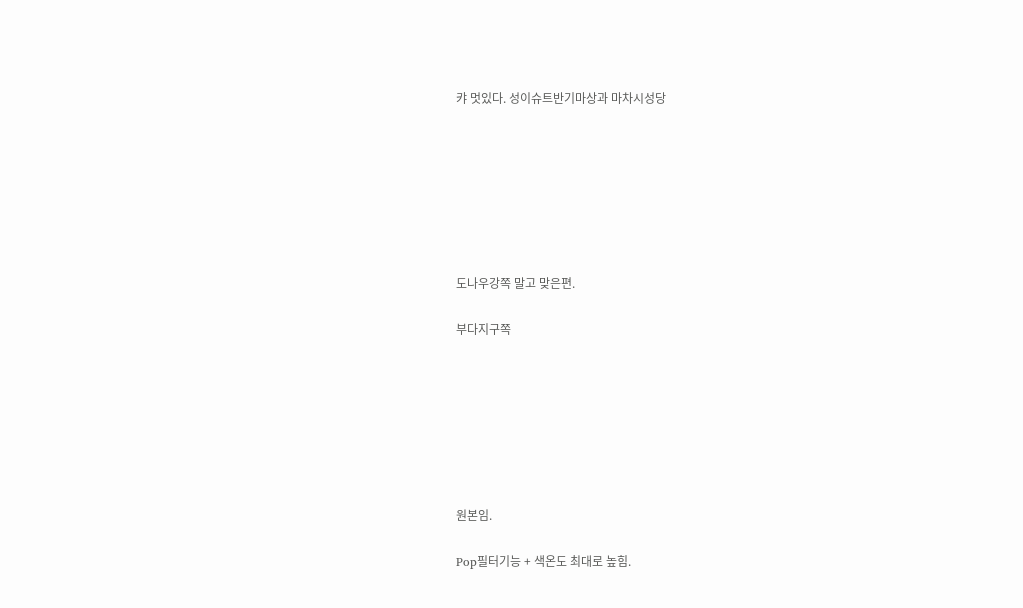캬 멋있다. 성이슈트반기마상과 마차시성당







도나우강쪽 말고 맞은편.

부다지구쪽







원본임.

Pop필터기능 + 색온도 최대로 높힘.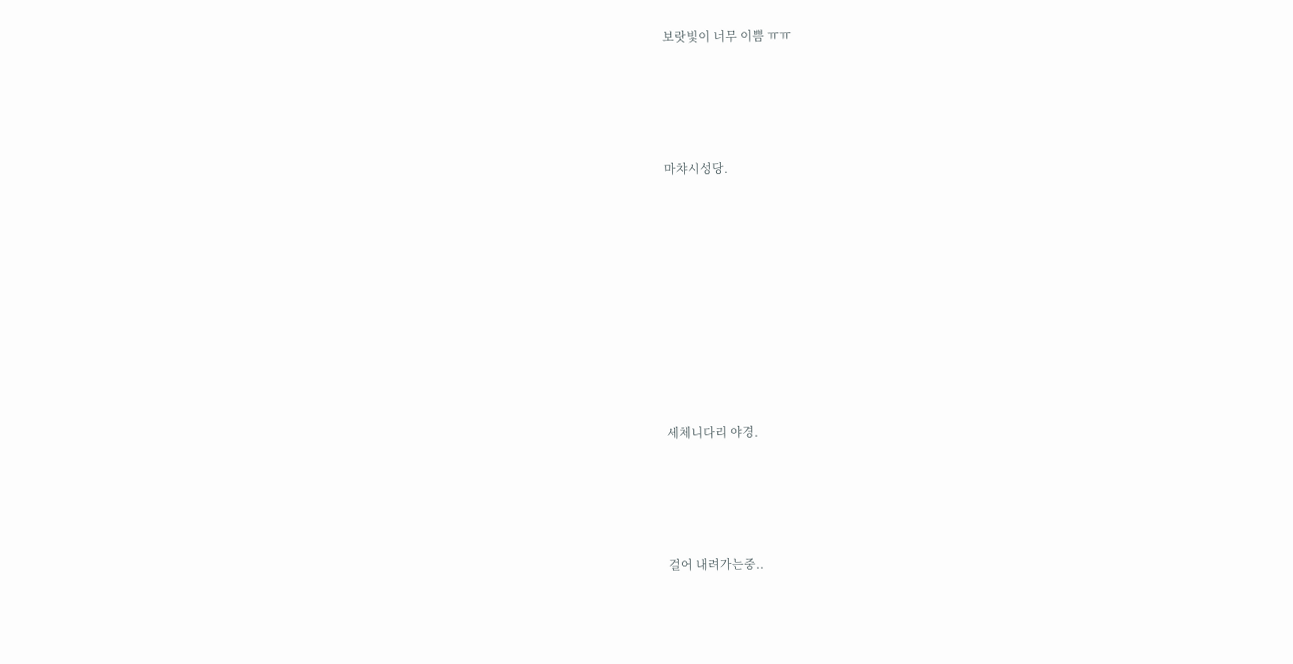보랏빛이 너무 이쁨 ㅠㅠ





마챠시성당.











세체니다리 야경.





걸어 내려가는중..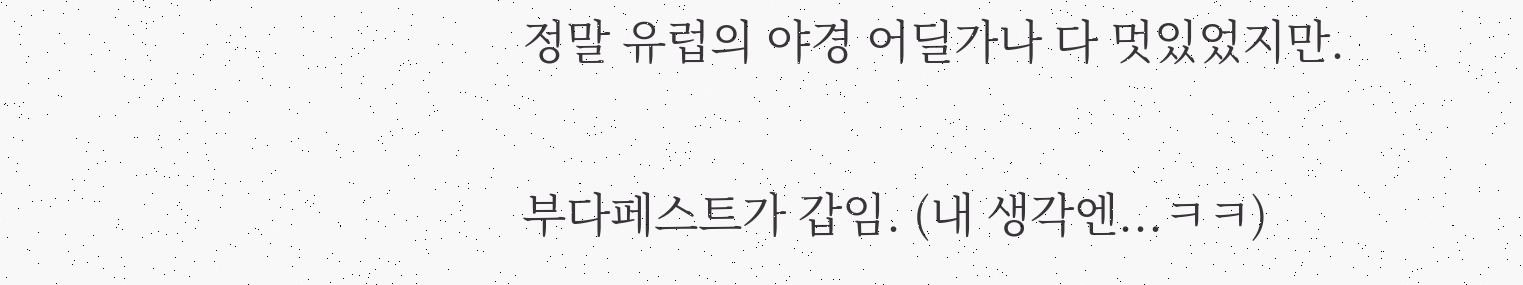정말 유럽의 야경 어딜가나 다 멋있었지만.

부다페스트가 갑임. (내 생각엔...ㅋㅋ)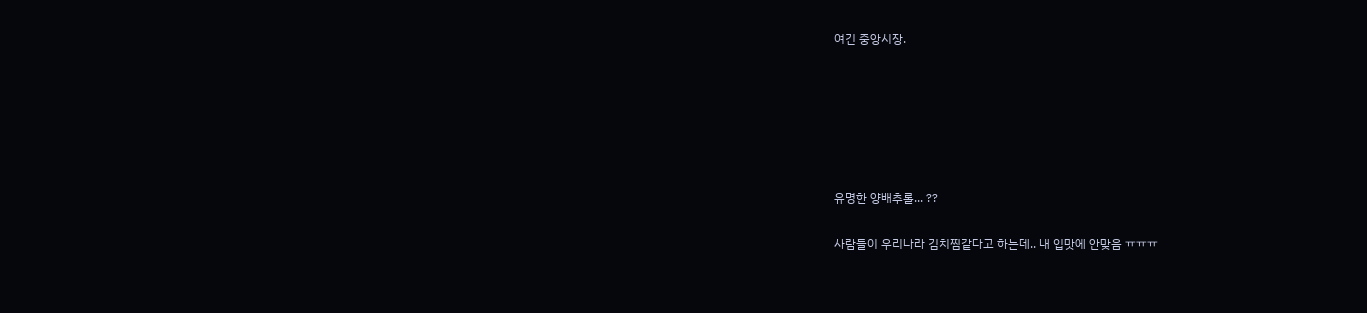여긴 중앙시장.






유명한 양배추롤... ??

사람들이 우리나라 김치찜같다고 하는데.. 내 입맛에 안맞음 ㅠㅠㅠ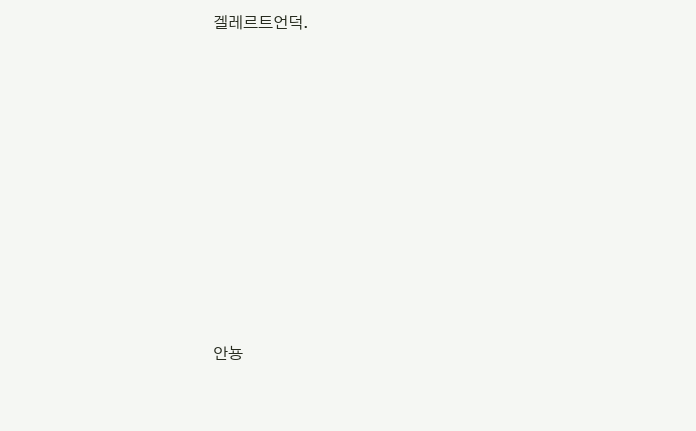겔레르트언덕.











안뇽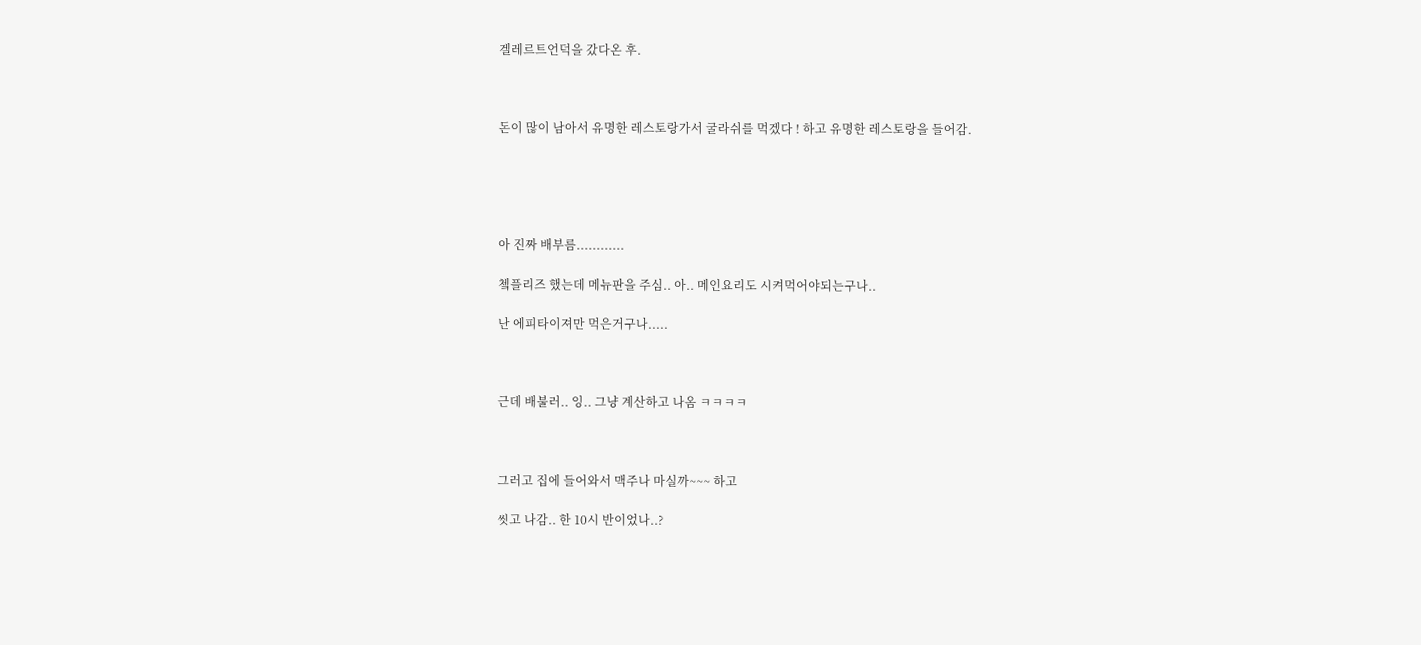겔레르트언덕을 갔다온 후.



돈이 많이 남아서 유명한 레스토랑가서 굴라쉬를 먹겠다 ! 하고 유명한 레스토랑을 들어감.





아 진짜 배부름............

쳌플리즈 했는데 메뉴판을 주심.. 아.. 메인요리도 시켜먹어야되는구나..

난 에피타이져만 먹은거구나.....



근데 배불러.. 잉.. 그냥 계산하고 나옴 ㅋㅋㅋㅋ



그러고 집에 들어와서 맥주나 마실까~~~ 하고

씻고 나감.. 한 10시 반이었나..?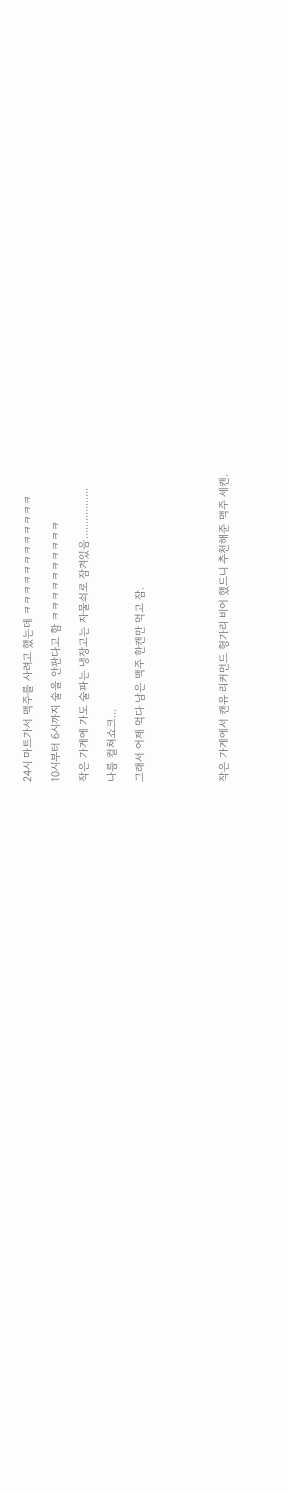24시 마트가서 맥주를 사려고 했는데 ㅋㅋㅋㅋㅋㅋㅋㅋㅋㅋㅋㅋ

10시부터 6시까지 술을 안판다고 함 ㅋㅋㅋㅋㅋㅋㅋㅋㅋㅋ

작은 가게에 가도 술파는 냉장고는 자물쇠로 잠겨있음.................

나름 컬쳐쇼크...

그래서 어제 먹다 남은 맥주 한캔만 먹고 잠.





작은 가게에서 캔유 리커먼드 헝가리 비어 했드니 추천해준 맥주 세캔.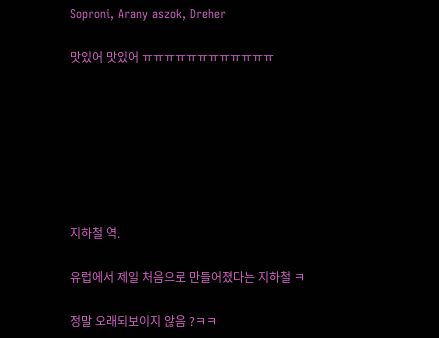Soproni, Arany aszok, Dreher

맛있어 맛있어 ㅠㅠㅠㅠㅠㅠㅠㅠㅠㅠㅠㅠ







지하철 역.

유럽에서 제일 처음으로 만들어졌다는 지하철 ㅋ

정말 오래되보이지 않음 ?ㅋㅋ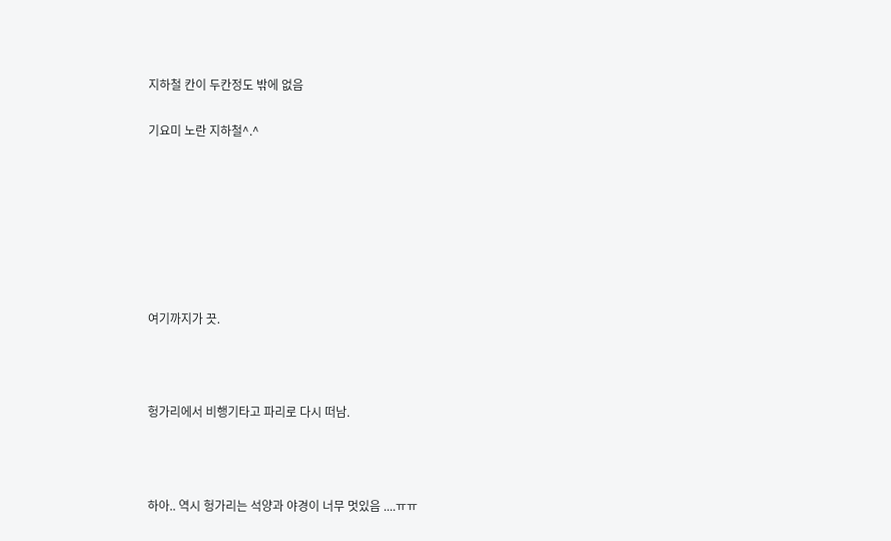지하철 칸이 두칸정도 밖에 없음

기요미 노란 지하철^.^







여기까지가 끗.



헝가리에서 비행기타고 파리로 다시 떠남.



하아.. 역시 헝가리는 석양과 야경이 너무 멋있음 ....ㅠㅠ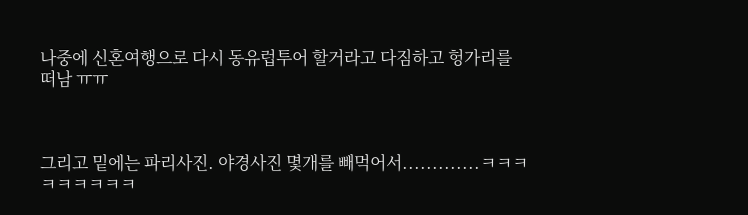나중에 신혼여행으로 다시 동유럽투어 할거라고 다짐하고 헝가리를 떠남 ㅠㅠ



그리고 밑에는 파리사진. 야경사진 몇개를 빼먹어서.............ㅋㅋㅋㅋㅋㅋㅋㅋㅋ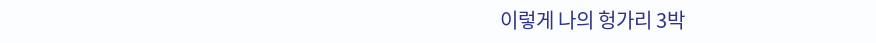이렇게 나의 헝가리 3박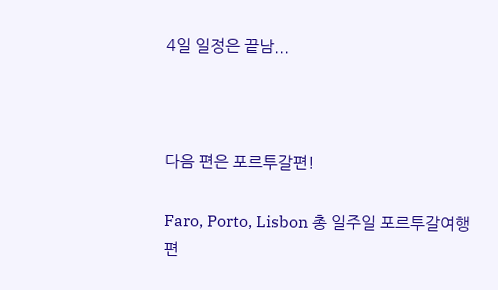4일 일정은 끝남...



다음 편은 포르투갈편!

Faro, Porto, Lisbon 총 일주일 포르투갈여행편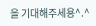을 기대해주세용^.^